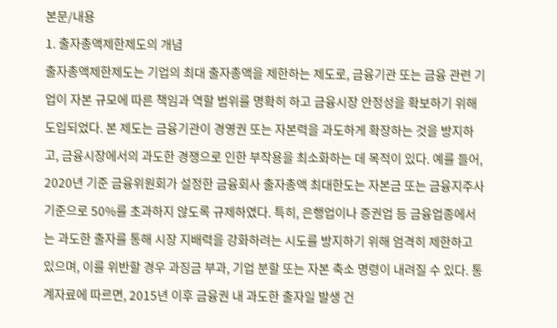본문/내용
1. 출자총액제한제도의 개념
출자총액제한제도는 기업의 최대 출자총액을 제한하는 제도로, 금융기관 또는 금융 관련 기업이 자본 규모에 따른 책임과 역할 범위를 명확히 하고 금융시장 안정성을 확보하기 위해 도입되었다. 본 제도는 금융기관이 경영권 또는 자본력을 과도하게 확장하는 것을 방지하고, 금융시장에서의 과도한 경쟁으로 인한 부작용을 최소화하는 데 목적이 있다. 예를 들어, 2020년 기준 금융위원회가 설정한 금융회사 출자총액 최대한도는 자본금 또는 금융지주사 기준으로 50%를 초과하지 않도록 규제하였다. 특히, 은행업이나 증권업 등 금융업종에서는 과도한 출자를 통해 시장 지배력을 강화하려는 시도를 방지하기 위해 엄격히 제한하고 있으며, 이를 위반할 경우 과징금 부과, 기업 분할 또는 자본 축소 명령이 내려질 수 있다. 통계자료에 따르면, 2015년 이후 금융권 내 과도한 출자일 발생 건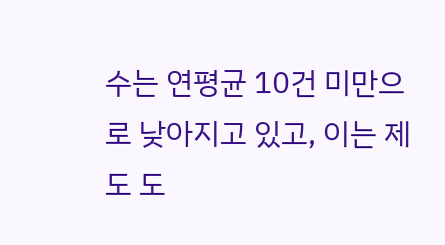수는 연평균 10건 미만으로 낮아지고 있고, 이는 제도 도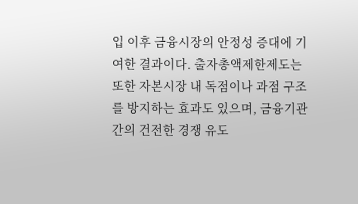입 이후 금융시장의 안정성 증대에 기여한 결과이다. 출자총액제한제도는 또한 자본시장 내 독점이나 과점 구조를 방지하는 효과도 있으며, 금융기관 간의 건전한 경쟁 유도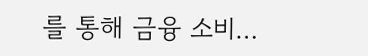를 통해 금융 소비…